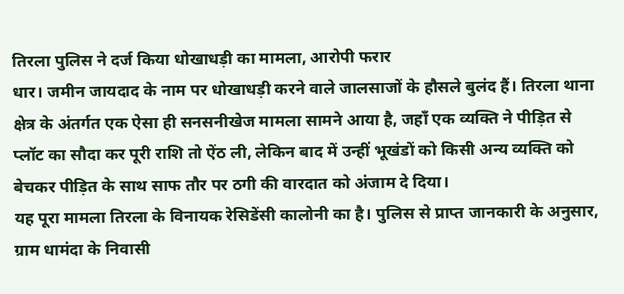तिरला पुलिस ने दर्ज किया धोखाधड़ी का मामला, आरोपी फरार
धार। जमीन जायदाद के नाम पर धोखाधड़ी करने वाले जालसाजों के हौसले बुलंद हैं। तिरला थाना क्षेत्र के अंतर्गत एक ऐसा ही सनसनीखेज मामला सामने आया है, जहाँ एक व्यक्ति ने पीड़ित से प्लॉट का सौदा कर पूरी राशि तो ऐंठ ली, लेकिन बाद में उन्हीं भूखंडों को किसी अन्य व्यक्ति को बेचकर पीड़ित के साथ साफ तौर पर ठगी की वारदात को अंजाम दे दिया।
यह पूरा मामला तिरला के विनायक रेसिडेंसी कालोनी का है। पुलिस से प्राप्त जानकारी के अनुसार, ग्राम धामंदा के निवासी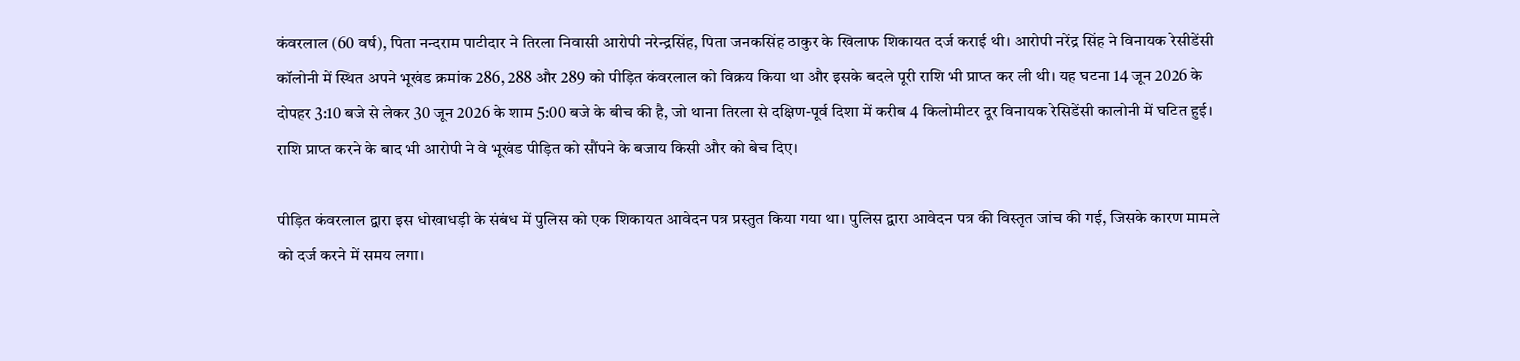कंवरलाल (60 वर्ष), पिता नन्दराम पाटीदार ने तिरला निवासी आरोपी नरेन्द्रसिंह, पिता जनकसिंह ठाकुर के खिलाफ शिकायत दर्ज कराई थी। आरोपी नरेंद्र सिंह ने विनायक रेसीडेंसी कॉलोनी में स्थित अपने भूखंड क्रमांक 286, 288 और 289 को पीड़ित कंवरलाल को विक्रय किया था और इसके बदले पूरी राशि भी प्राप्त कर ली थी। यह घटना 14 जून 2026 के दोपहर 3:10 बजे से लेकर 30 जून 2026 के शाम 5:00 बजे के बीच की है, जो थाना तिरला से दक्षिण-पूर्व दिशा में करीब 4 किलोमीटर दूर विनायक रेसिडेंसी कालोनी में घटित हुई। राशि प्राप्त करने के बाद भी आरोपी ने वे भूखंड पीड़ित को सौंपने के बजाय किसी और को बेच दिए।

पीड़ित कंवरलाल द्वारा इस धोखाधड़ी के संबंध में पुलिस को एक शिकायत आवेदन पत्र प्रस्तुत किया गया था। पुलिस द्वारा आवेदन पत्र की विस्तृत जांच की गई, जिसके कारण मामले को दर्ज करने में समय लगा।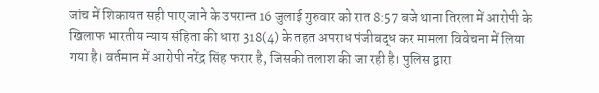जांच में शिकायत सही पाए जाने के उपरान्त 16 जुलाई गुरुवार को रात 8:57 बजे थाना तिरला में आरोपी के खिलाफ भारतीय न्याय संहिता की धारा 318(4) के तहत अपराध पंजीबद्ध कर मामला विवेचना में लिया गया है। वर्तमान में आरोपी नरेंद्र सिंह फरार है, जिसकी तलाश की जा रही है। पुलिस द्वारा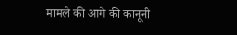मामले की आगे की कानूनी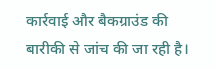कार्रवाई और बैकग्राउंड की बारीकी से जांच की जा रही है।